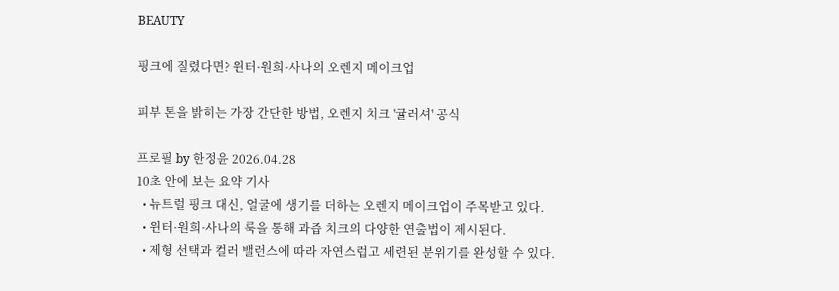BEAUTY

핑크에 질렸다면? 윈터·원희·사나의 오렌지 메이크업

피부 톤을 밝히는 가장 간단한 방법, 오렌지 치크 '귤러셔' 공식

프로필 by 한정윤 2026.04.28
10초 안에 보는 요약 기사
  • 뉴트럴 핑크 대신, 얼굴에 생기를 더하는 오렌지 메이크업이 주목받고 있다.
  • 윈터·원희·사나의 룩을 통해 과즙 치크의 다양한 연출법이 제시된다.
  • 제형 선택과 컬러 밸런스에 따라 자연스럽고 세련된 분위기를 완성할 수 있다.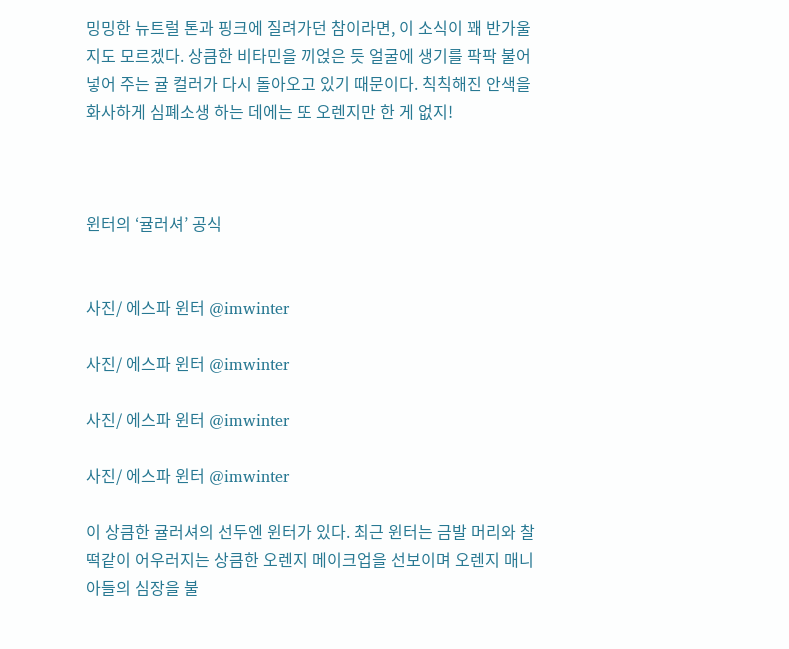밍밍한 뉴트럴 톤과 핑크에 질려가던 참이라면, 이 소식이 꽤 반가울지도 모르겠다. 상큼한 비타민을 끼얹은 듯 얼굴에 생기를 팍팍 불어넣어 주는 귤 컬러가 다시 돌아오고 있기 때문이다. 칙칙해진 안색을 화사하게 심폐소생 하는 데에는 또 오렌지만 한 게 없지!



윈터의 ‘귤러셔’ 공식


사진/ 에스파 윈터 @imwinter

사진/ 에스파 윈터 @imwinter

사진/ 에스파 윈터 @imwinter

사진/ 에스파 윈터 @imwinter

이 상큼한 귤러셔의 선두엔 윈터가 있다. 최근 윈터는 금발 머리와 찰떡같이 어우러지는 상큼한 오렌지 메이크업을 선보이며 오렌지 매니아들의 심장을 불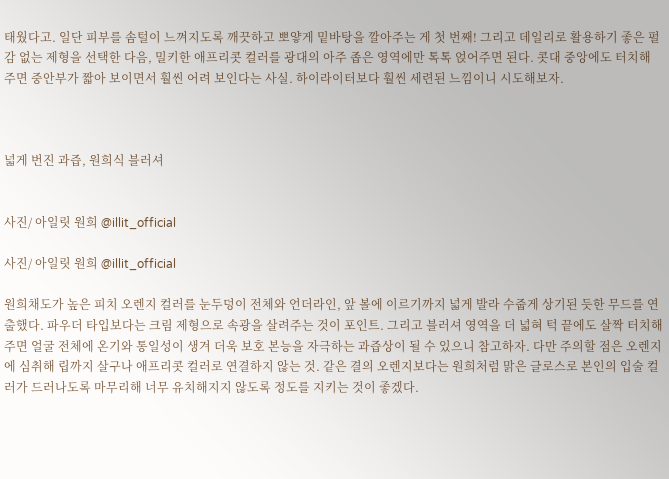태웠다고. 일단 피부를 솜털이 느껴지도록 깨끗하고 뽀얗게 밑바탕을 깔아주는 게 첫 번째! 그리고 데일리로 활용하기 좋은 펄감 없는 제형을 선택한 다음, 밀키한 애프리콧 컬러를 광대의 아주 좁은 영역에만 톡톡 얹어주면 된다. 콧대 중앙에도 터치해 주면 중안부가 짧아 보이면서 훨씬 어려 보인다는 사실. 하이라이터보다 훨씬 세련된 느낌이니 시도해보자.



넓게 번진 과즙, 원희식 블러셔


사진/ 아일릿 원희 @illit_official

사진/ 아일릿 원희 @illit_official

원희채도가 높은 피치 오렌지 컬러를 눈두덩이 전체와 언더라인, 앞 볼에 이르기까지 넓게 발라 수줍게 상기된 듯한 무드를 연출했다. 파우더 타입보다는 크림 제형으로 속광을 살려주는 것이 포인트. 그리고 블러셔 영역을 더 넓혀 턱 끝에도 살짝 터치해주면 얼굴 전체에 온기와 통일성이 생겨 더욱 보호 본능을 자극하는 과즙상이 될 수 있으니 참고하자. 다만 주의할 점은 오렌지에 심취해 립까지 살구나 애프리콧 컬러로 연결하지 않는 것. 같은 결의 오렌지보다는 원희처럼 맑은 글로스로 본인의 입술 컬러가 드러나도록 마무리해 너무 유치해지지 않도록 정도를 지키는 것이 좋겠다.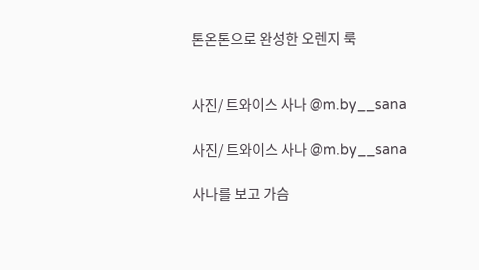톤온톤으로 완성한 오렌지 룩


사진/ 트와이스 사나 @m.by__sana

사진/ 트와이스 사나 @m.by__sana

사나를 보고 가슴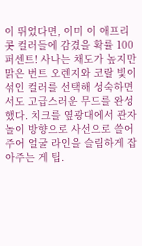이 뛰었다면, 이미 이 애프리콧 컬러들에 감겼을 확률 100퍼센트! 사나는 채도가 높지만 맑은 번트 오렌지와 코랄 빛이 섞인 컬러를 선택해 성숙하면서도 고급스러운 무드를 완성했다. 치크를 옆광대에서 관자놀이 방향으로 사선으로 쓸어주어 얼굴 라인을 슬림하게 잡아주는 게 팁.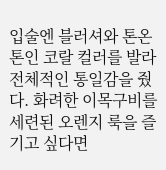입술엔 블러셔와 톤온톤인 코랄 컬러를 발라 전체적인 통일감을 줬다. 화려한 이목구비를 세련된 오렌지 룩을 즐기고 싶다면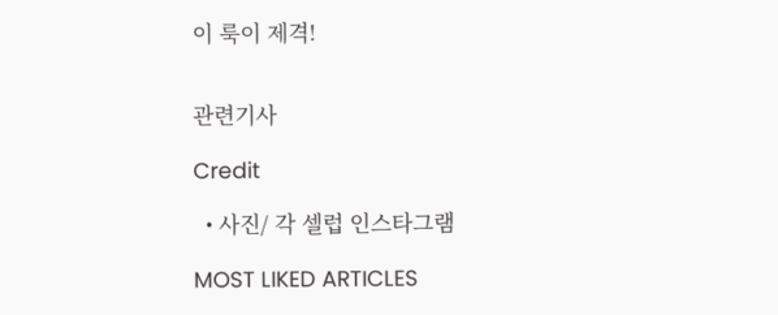이 룩이 제격!


관련기사

Credit

  • 사진/ 각 셀럽 인스타그램

MOST LIKED ARTICLES